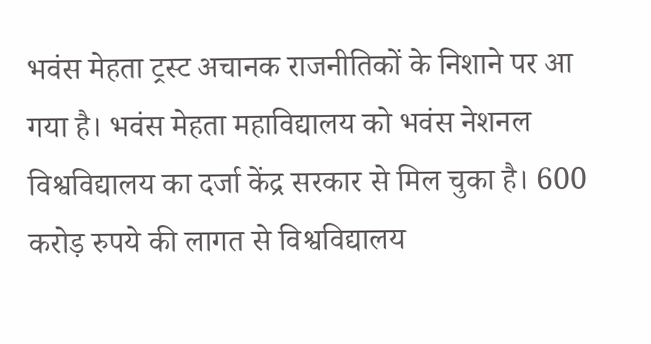भवंस मेहता ट्रस्ट अचानक राजनीतिकों के निशाने पर आ गया है। भवंस मेहता महाविद्यालय को भवंस नेशनल विश्वविद्यालय का दर्जा केंद्र सरकार से मिल चुका है। 600 करोड़ रुपये की लागत से विश्वविद्यालय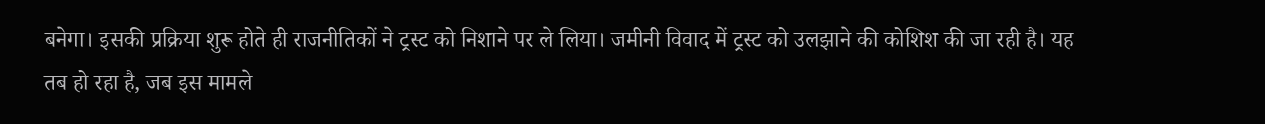बनेगा। इसकी प्रक्रिया शुरू होते ही राजनीतिकों ने ट्रस्ट को निशाने पर ले लिया। जमीनी विवाद में ट्रस्ट को उलझाने की कोशिश की जा रही है। यह तब हो रहा है, जब इस मामले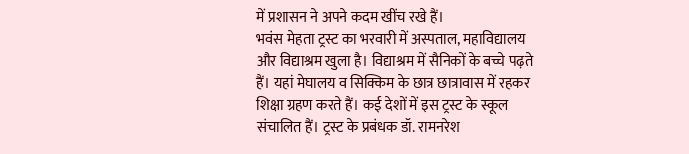में प्रशासन ने अपने कदम खींच रखे हैं।
भवंस मेहता ट्रस्ट का भरवारी में अस्पताल, महाविद्यालय और विद्याश्रम खुला है। विद्याश्रम में सैनिकों के बच्चे पढ़ते हैं। यहां मेघालय व सिक्किम के छात्र छात्रावास में रहकर शिक्षा ग्रहण करते हैं। कई देशों में इस ट्रस्ट के स्कूल संचालित हैं। ट्रस्ट के प्रबंधक डॉ. रामनरेश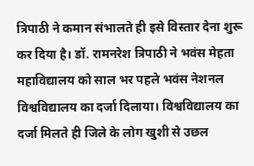त्रिपाठी ने कमान संभालते ही इसे विस्तार देना शुरू कर दिया है। डॉ. रामनरेश त्रिपाठी ने भवंस मेहता महाविद्यालय को साल भर पहले भवंस नेशनल विश्वविद्यालय का दर्जा दिलाया। विश्वविद्यालय का दर्जा मिलते ही जिले के लोग खुशी से उछल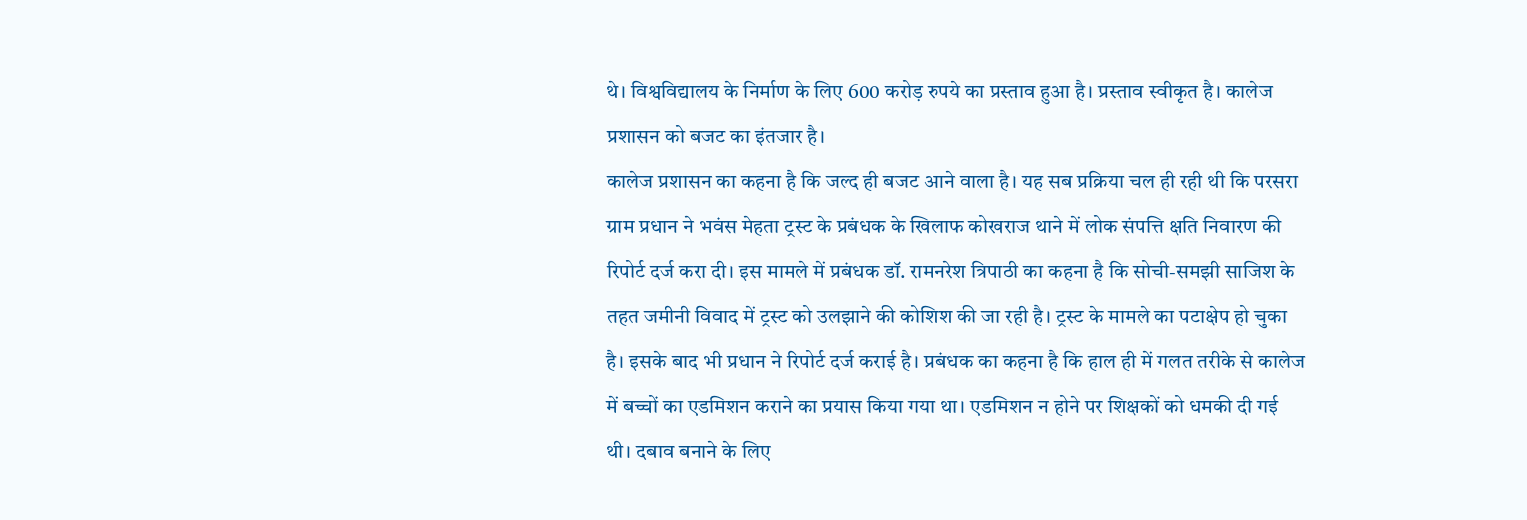थे। विश्वविद्यालय के निर्माण के लिए 600 करोड़ रुपये का प्रस्ताव हुआ है। प्रस्ताव स्वीकृत है। कालेज प्रशासन को बजट का इंतजार है।
कालेज प्रशासन का कहना है कि जल्द ही बजट आने वाला है। यह सब प्रक्रिया चल ही रही थी कि परसरा ग्राम प्रधान ने भवंस मेहता ट्रस्ट के प्रबंधक के खिलाफ कोखराज थाने में लोक संपत्ति क्षति निवारण की रिपोर्ट दर्ज करा दी। इस मामले में प्रबंधक डॉ. रामनरेश त्रिपाठी का कहना है कि सोची-समझी साजिश के तहत जमीनी विवाद में ट्रस्ट को उलझाने की कोशिश की जा रही है। ट्रस्ट के मामले का पटाक्षेप हो चुका है। इसके बाद भी प्रधान ने रिपोर्ट दर्ज कराई है। प्रबंधक का कहना है कि हाल ही में गलत तरीके से कालेज में बच्चों का एडमिशन कराने का प्रयास किया गया था। एडमिशन न होने पर शिक्षकों को धमकी दी गई थी। दबाव बनाने के लिए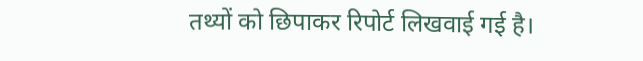तथ्यों को छिपाकर रिपोर्ट लिखवाई गई है।